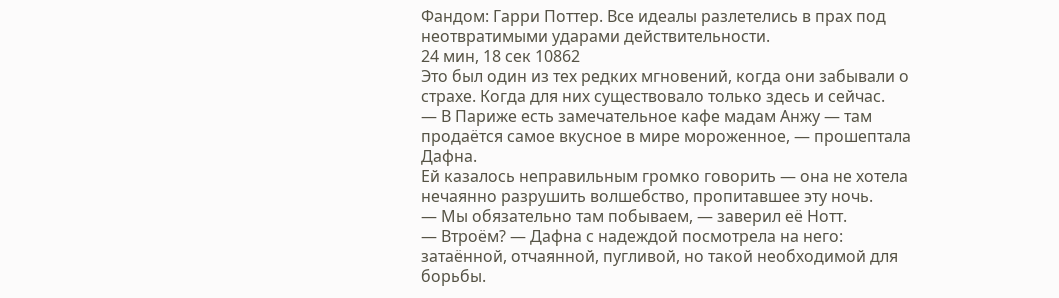Фандом: Гарри Поттер. Все идеалы разлетелись в прах под неотвратимыми ударами действительности.
24 мин, 18 сек 10862
Это был один из тех редких мгновений, когда они забывали о страхе. Когда для них существовало только здесь и сейчас.
— В Париже есть замечательное кафе мадам Анжу — там продаётся самое вкусное в мире мороженное, — прошептала Дафна.
Ей казалось неправильным громко говорить — она не хотела нечаянно разрушить волшебство, пропитавшее эту ночь.
— Мы обязательно там побываем, — заверил её Нотт.
— Втроём? — Дафна с надеждой посмотрела на него: затаённой, отчаянной, пугливой, но такой необходимой для борьбы.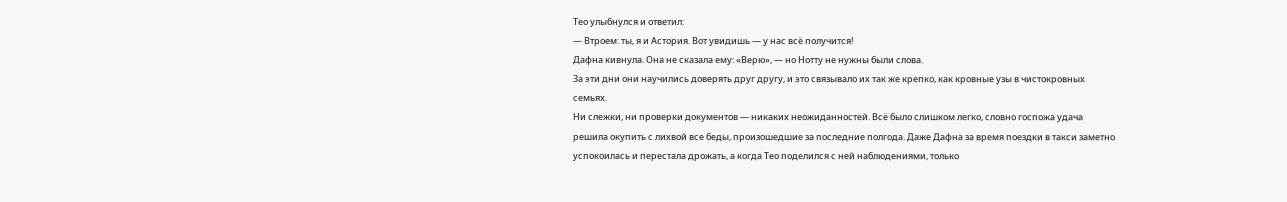Тео улыбнулся и ответил:
— Втроем: ты, я и Астория. Вот увидишь — у нас всё получится!
Дафна кивнула. Она не сказала ему: «Верю», — но Нотту не нужны были слова.
За эти дни они научились доверять друг другу, и это связывало их так же крепко, как кровные узы в чистокровных семьях.
Ни слежки, ни проверки документов — никаких неожиданностей. Всё было слишком легко, словно госпожа удача решила окупить с лихвой все беды, произошедшие за последние полгода. Даже Дафна за время поездки в такси заметно успокоилась и перестала дрожать, а когда Тео поделился с ней наблюдениями, только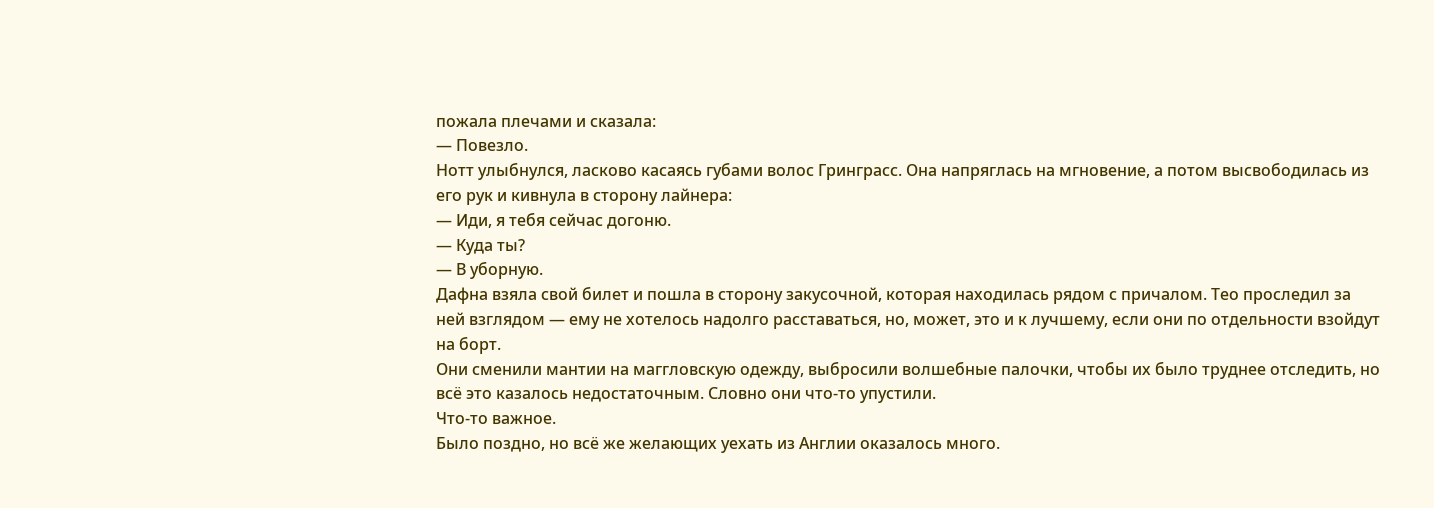пожала плечами и сказала:
— Повезло.
Нотт улыбнулся, ласково касаясь губами волос Гринграсс. Она напряглась на мгновение, а потом высвободилась из его рук и кивнула в сторону лайнера:
— Иди, я тебя сейчас догоню.
— Куда ты?
— В уборную.
Дафна взяла свой билет и пошла в сторону закусочной, которая находилась рядом с причалом. Тео проследил за ней взглядом — ему не хотелось надолго расставаться, но, может, это и к лучшему, если они по отдельности взойдут на борт.
Они сменили мантии на маггловскую одежду, выбросили волшебные палочки, чтобы их было труднее отследить, но всё это казалось недостаточным. Словно они что-то упустили.
Что-то важное.
Было поздно, но всё же желающих уехать из Англии оказалось много.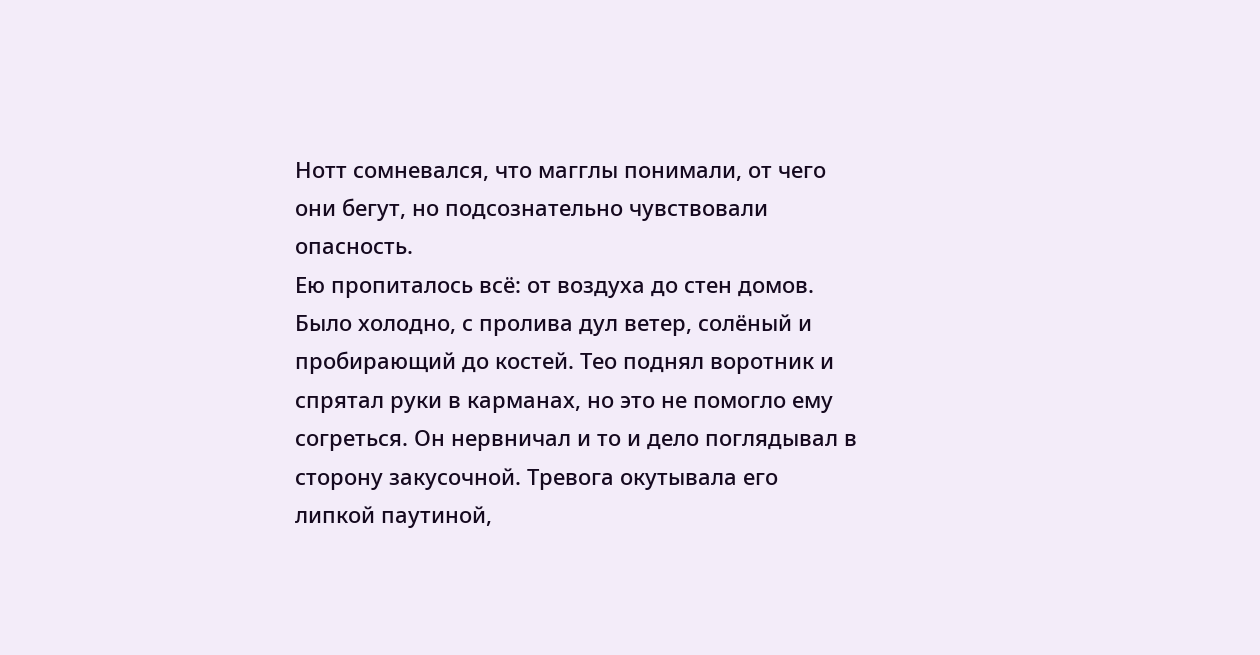Нотт сомневался, что магглы понимали, от чего они бегут, но подсознательно чувствовали опасность.
Ею пропиталось всё: от воздуха до стен домов.
Было холодно, с пролива дул ветер, солёный и пробирающий до костей. Тео поднял воротник и спрятал руки в карманах, но это не помогло ему согреться. Он нервничал и то и дело поглядывал в сторону закусочной. Тревога окутывала его липкой паутиной,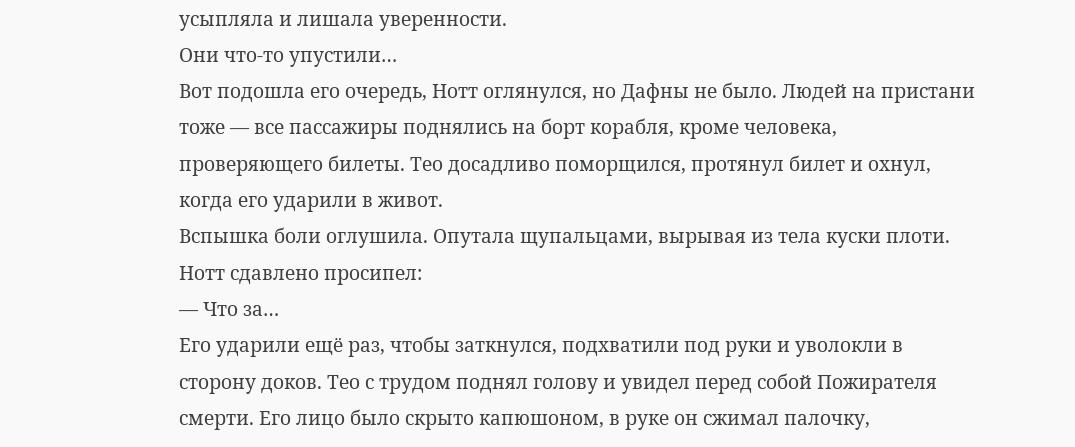усыпляла и лишала уверенности.
Они что-то упустили…
Вот подошла его очередь, Нотт оглянулся, но Дафны не было. Людей на пристани тоже — все пассажиры поднялись на борт корабля, кроме человека, проверяющего билеты. Тео досадливо поморщился, протянул билет и охнул, когда его ударили в живот.
Вспышка боли оглушила. Опутала щупальцами, вырывая из тела куски плоти. Нотт сдавлено просипел:
— Что за…
Его ударили ещё раз, чтобы заткнулся, подхватили под руки и уволокли в сторону доков. Тео с трудом поднял голову и увидел перед собой Пожирателя смерти. Его лицо было скрыто капюшоном, в руке он сжимал палочку,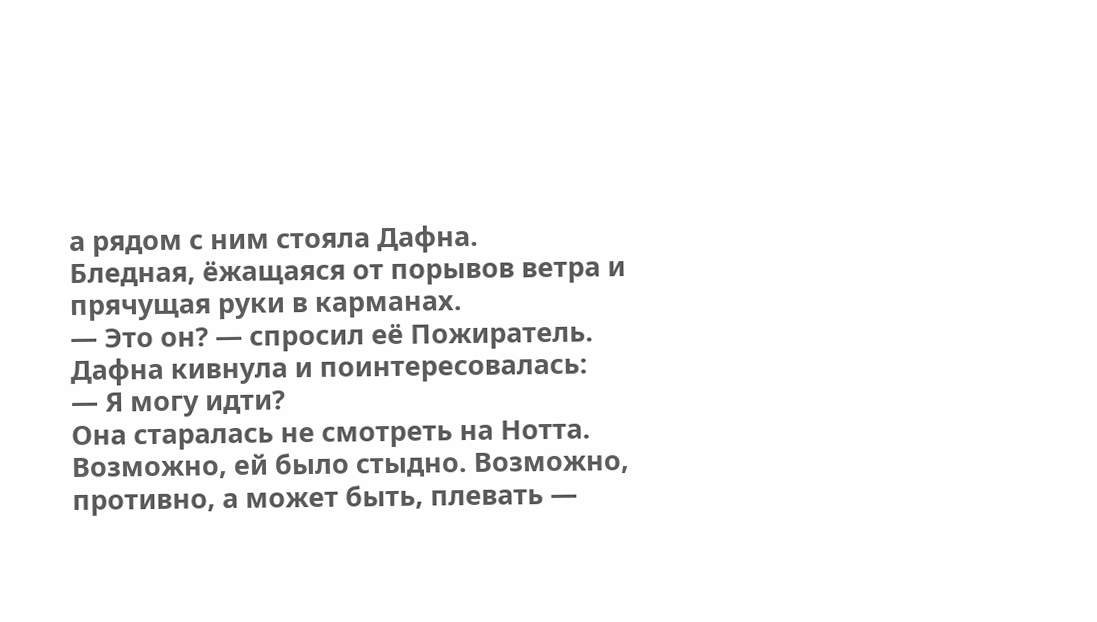а рядом с ним стояла Дафна.
Бледная, ёжащаяся от порывов ветра и прячущая руки в карманах.
— Это он? — спросил её Пожиратель.
Дафна кивнула и поинтересовалась:
— Я могу идти?
Она старалась не смотреть на Нотта. Возможно, ей было стыдно. Возможно, противно, а может быть, плевать —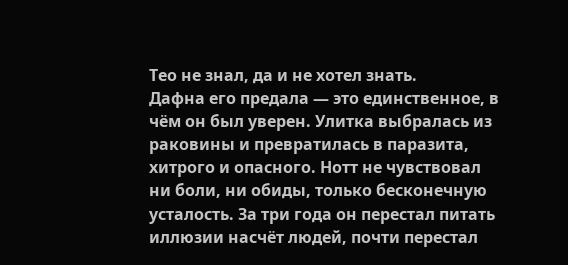Тео не знал, да и не хотел знать.
Дафна его предала — это единственное, в чём он был уверен. Улитка выбралась из раковины и превратилась в паразита, хитрого и опасного. Нотт не чувствовал ни боли, ни обиды, только бесконечную усталость. За три года он перестал питать иллюзии насчёт людей, почти перестал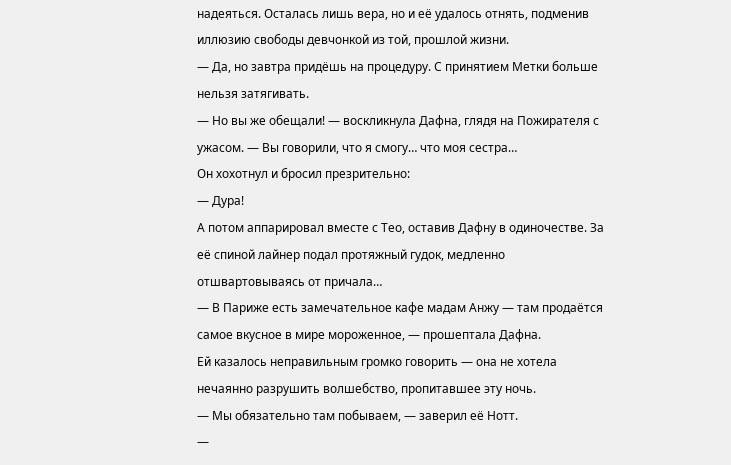надеяться. Осталась лишь вера, но и её удалось отнять, подменив иллюзию свободы девчонкой из той, прошлой жизни.
— Да, но завтра придёшь на процедуру. С принятием Метки больше нельзя затягивать.
— Но вы же обещали! — воскликнула Дафна, глядя на Пожирателя с ужасом. — Вы говорили, что я смогу… что моя сестра…
Он хохотнул и бросил презрительно:
— Дура!
А потом аппарировал вместе с Тео, оставив Дафну в одиночестве. За её спиной лайнер подал протяжный гудок, медленно отшвартовываясь от причала…
— В Париже есть замечательное кафе мадам Анжу — там продаётся самое вкусное в мире мороженное, — прошептала Дафна.
Ей казалось неправильным громко говорить — она не хотела нечаянно разрушить волшебство, пропитавшее эту ночь.
— Мы обязательно там побываем, — заверил её Нотт.
—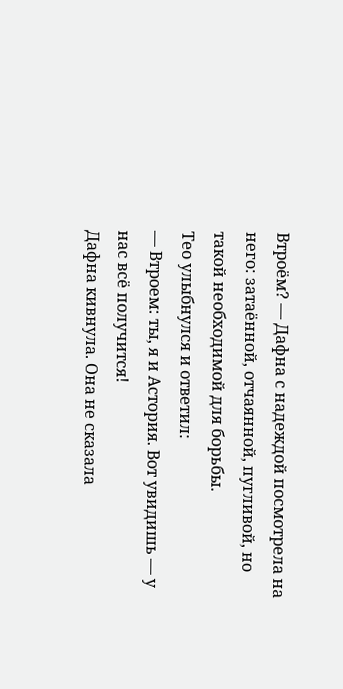Втроём? — Дафна с надеждой посмотрела на него: затаённой, отчаянной, пугливой, но такой необходимой для борьбы.
Тео улыбнулся и ответил:
— Втроем: ты, я и Астория. Вот увидишь — у нас всё получится!
Дафна кивнула. Она не сказала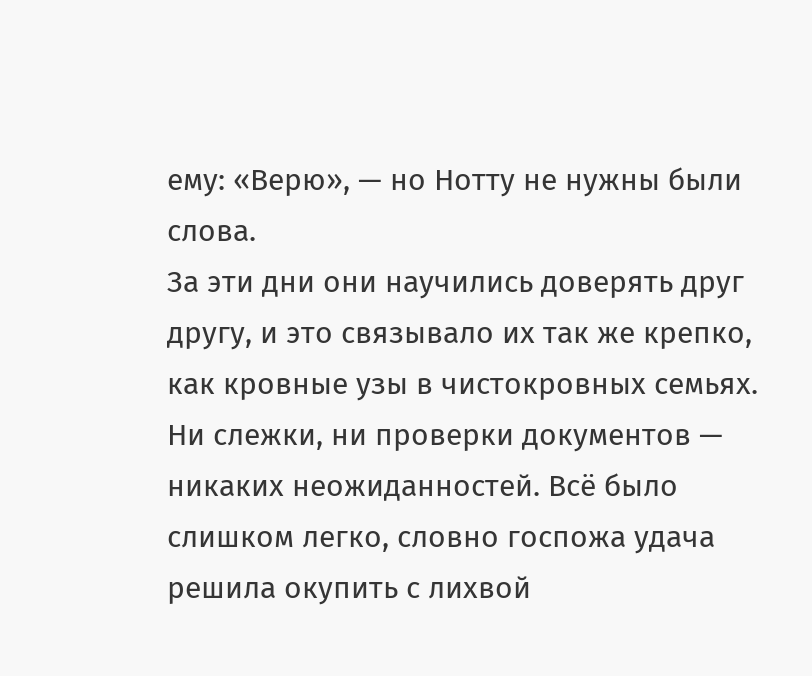ему: «Верю», — но Нотту не нужны были слова.
За эти дни они научились доверять друг другу, и это связывало их так же крепко, как кровные узы в чистокровных семьях.
Ни слежки, ни проверки документов — никаких неожиданностей. Всё было слишком легко, словно госпожа удача решила окупить с лихвой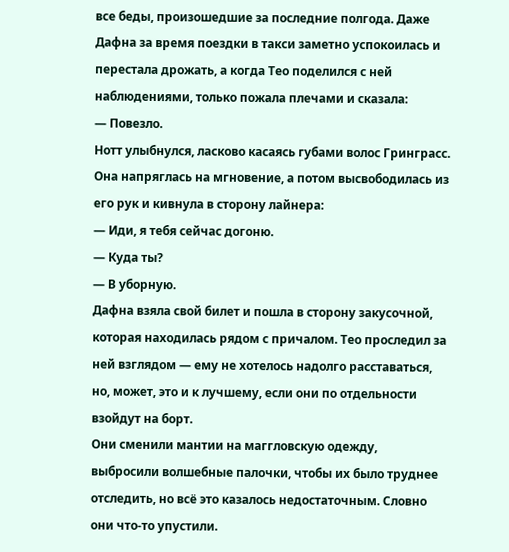все беды, произошедшие за последние полгода. Даже Дафна за время поездки в такси заметно успокоилась и перестала дрожать, а когда Тео поделился с ней наблюдениями, только пожала плечами и сказала:
— Повезло.
Нотт улыбнулся, ласково касаясь губами волос Гринграсс. Она напряглась на мгновение, а потом высвободилась из его рук и кивнула в сторону лайнера:
— Иди, я тебя сейчас догоню.
— Куда ты?
— В уборную.
Дафна взяла свой билет и пошла в сторону закусочной, которая находилась рядом с причалом. Тео проследил за ней взглядом — ему не хотелось надолго расставаться, но, может, это и к лучшему, если они по отдельности взойдут на борт.
Они сменили мантии на маггловскую одежду, выбросили волшебные палочки, чтобы их было труднее отследить, но всё это казалось недостаточным. Словно они что-то упустили.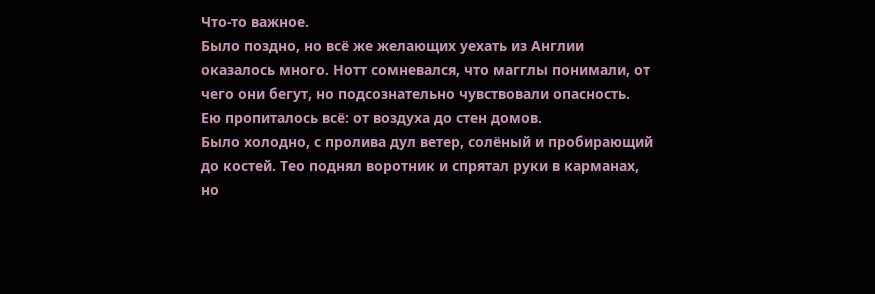Что-то важное.
Было поздно, но всё же желающих уехать из Англии оказалось много. Нотт сомневался, что магглы понимали, от чего они бегут, но подсознательно чувствовали опасность.
Ею пропиталось всё: от воздуха до стен домов.
Было холодно, с пролива дул ветер, солёный и пробирающий до костей. Тео поднял воротник и спрятал руки в карманах, но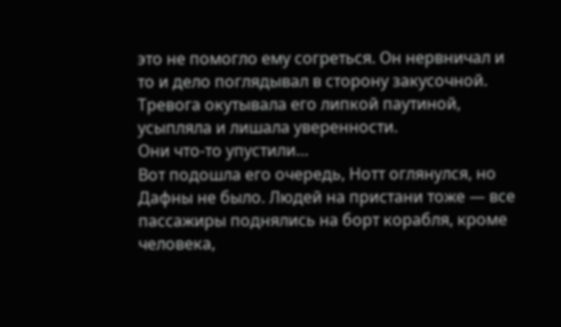это не помогло ему согреться. Он нервничал и то и дело поглядывал в сторону закусочной. Тревога окутывала его липкой паутиной, усыпляла и лишала уверенности.
Они что-то упустили…
Вот подошла его очередь, Нотт оглянулся, но Дафны не было. Людей на пристани тоже — все пассажиры поднялись на борт корабля, кроме человека,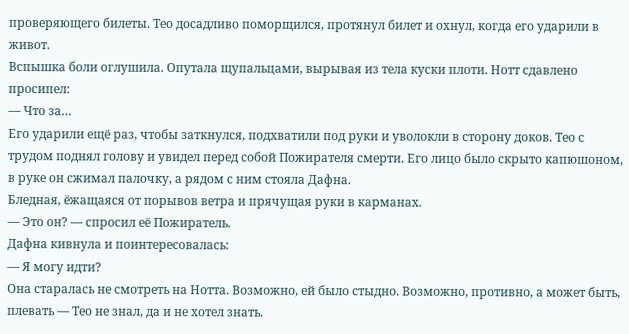проверяющего билеты. Тео досадливо поморщился, протянул билет и охнул, когда его ударили в живот.
Вспышка боли оглушила. Опутала щупальцами, вырывая из тела куски плоти. Нотт сдавлено просипел:
— Что за…
Его ударили ещё раз, чтобы заткнулся, подхватили под руки и уволокли в сторону доков. Тео с трудом поднял голову и увидел перед собой Пожирателя смерти. Его лицо было скрыто капюшоном, в руке он сжимал палочку, а рядом с ним стояла Дафна.
Бледная, ёжащаяся от порывов ветра и прячущая руки в карманах.
— Это он? — спросил её Пожиратель.
Дафна кивнула и поинтересовалась:
— Я могу идти?
Она старалась не смотреть на Нотта. Возможно, ей было стыдно. Возможно, противно, а может быть, плевать — Тео не знал, да и не хотел знать.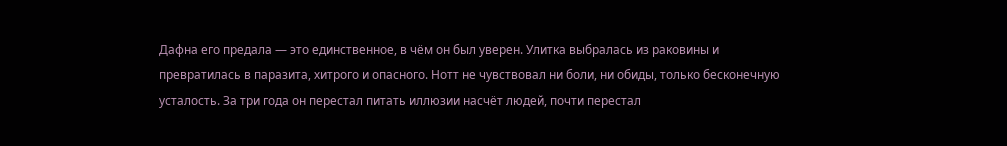Дафна его предала — это единственное, в чём он был уверен. Улитка выбралась из раковины и превратилась в паразита, хитрого и опасного. Нотт не чувствовал ни боли, ни обиды, только бесконечную усталость. За три года он перестал питать иллюзии насчёт людей, почти перестал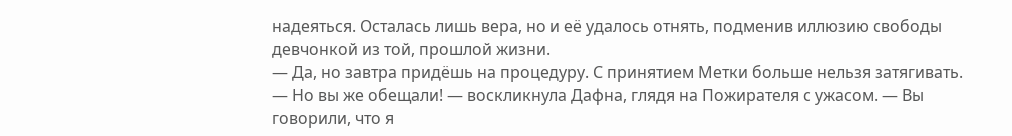надеяться. Осталась лишь вера, но и её удалось отнять, подменив иллюзию свободы девчонкой из той, прошлой жизни.
— Да, но завтра придёшь на процедуру. С принятием Метки больше нельзя затягивать.
— Но вы же обещали! — воскликнула Дафна, глядя на Пожирателя с ужасом. — Вы говорили, что я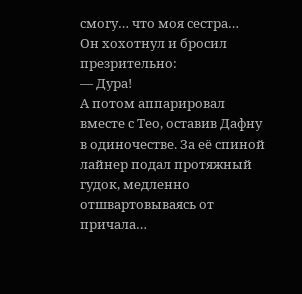смогу… что моя сестра…
Он хохотнул и бросил презрительно:
— Дура!
А потом аппарировал вместе с Тео, оставив Дафну в одиночестве. За её спиной лайнер подал протяжный гудок, медленно отшвартовываясь от причала…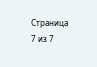Страница 7 из 7